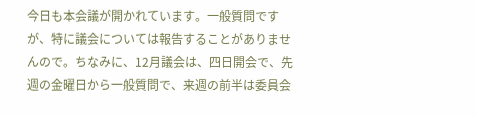今日も本会議が開かれています。一般質問ですが、特に議会については報告することがありませんので。ちなみに、12月議会は、四日開会で、先週の金曜日から一般質問で、来週の前半は委員会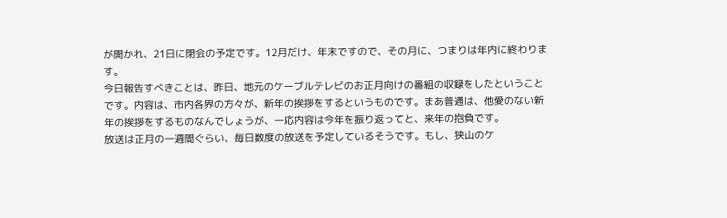が開かれ、21日に閉会の予定です。12月だけ、年末ですので、その月に、つまりは年内に終わります。
今日報告すべきことは、昨日、地元のケーブルテレビのお正月向けの番組の収録をしたということです。内容は、市内各界の方々が、新年の挨拶をするというものです。まあ普通は、他愛のない新年の挨拶をするものなんでしょうが、一応内容は今年を振り返ってと、来年の抱負です。
放送は正月の一週間ぐらい、毎日数度の放送を予定しているそうです。もし、狭山のケ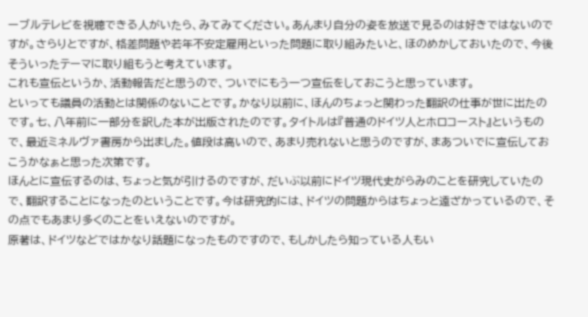ーブルテレビを視聴できる人がいたら、みてみてください。あんまり自分の姿を放送で見るのは好きではないのですが。さらりとですが、格差問題や若年不安定雇用といった問題に取り組みたいと、ほのめかしておいたので、今後そういったテーマに取り組もうと考えています。
これも宣伝というか、活動報告だと思うので、ついでにもう一つ宣伝をしておこうと思っています。
といっても議員の活動とは関係のないことです。かなり以前に、ほんのちょっと関わった翻訳の仕事が世に出たのです。七、八年前に一部分を訳した本が出版されたのです。タイトルは『普通のドイツ人とホロコースト』というもので、最近ミネルヴァ書房から出ました。値段は高いので、あまり売れないと思うのですが、まあついでに宣伝しておこうかなぁと思った次第です。
ほんとに宣伝するのは、ちょっと気が引けるのですが、だいぶ以前にドイツ現代史がらみのことを研究していたので、翻訳することになったのということです。今は研究的には、ドイツの問題からはちょっと遠ざかっているので、その点でもあまり多くのことをいえないのですが。
原著は、ドイツなどではかなり話題になったものですので、もしかしたら知っている人もい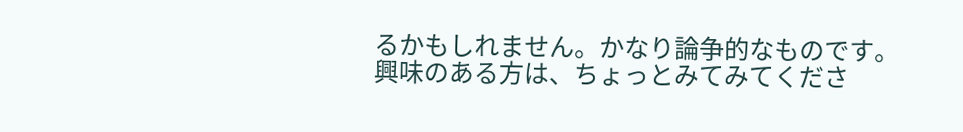るかもしれません。かなり論争的なものです。興味のある方は、ちょっとみてみてくださ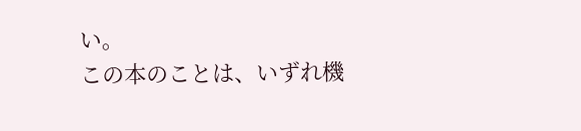い。
この本のことは、いずれ機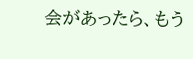会があったら、もう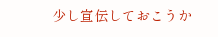少し宣伝しておこうか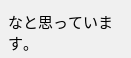なと思っています。